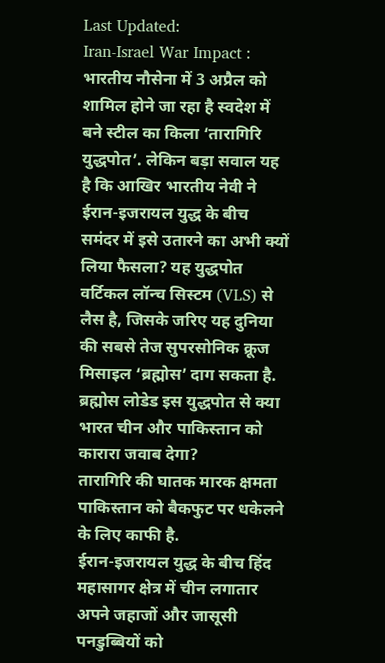Last Updated:
Iran-Israel War Impact : भारतीय नौसेना में 3 अप्रैल को शामिल होने जा रहा है स्वदेश में बने स्टील का किला ‘तारागिरि युद्धपोत’. लेकिन बड़ा सवाल यह है कि आखिर भारतीय नेवी ने ईरान-इजरायल युद्ध के बीच समंदर में इसे उतारने का अभी क्यों लिया फैसला? यह युद्धपोत वर्टिकल लॉन्च सिस्टम (VLS) से लैस है, जिसके जरिए यह दुनिया की सबसे तेज सुपरसोनिक क्रूज मिसाइल ‘ब्रह्मोस’ दाग सकता है. ब्रह्मोस लोडेड इस युद्धपोत से क्या भारत चीन और पाकिस्तान को कारारा जवाब देगा?
तारागिरि की घातक मारक क्षमता पाकिस्तान को बैकफुट पर धकेलने के लिए काफी है.
ईरान-इजरायल युद्ध के बीच हिंद महासागर क्षेत्र में चीन लगातार अपने जहाजों और जासूसी पनडुब्बियों को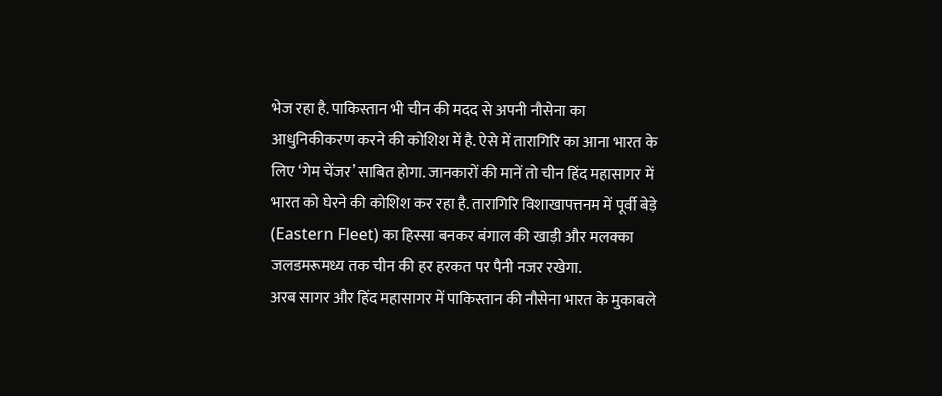भेज रहा है. पाकिस्तान भी चीन की मदद से अपनी नौसेना का आधुनिकीकरण करने की कोशिश में है. ऐसे में तारागिरि का आना भारत के लिए ‘गेम चेंजर’ साबित होगा. जानकारों की मानें तो चीन हिंद महासागर में भारत को घेरने की कोशिश कर रहा है. तारागिरि विशाखापत्तनम में पूर्वी बेड़े (Eastern Fleet) का हिस्सा बनकर बंगाल की खाड़ी और मलक्का जलडमरूमध्य तक चीन की हर हरकत पर पैनी नजर रखेगा.
अरब सागर और हिंद महासागर में पाकिस्तान की नौसेना भारत के मुकाबले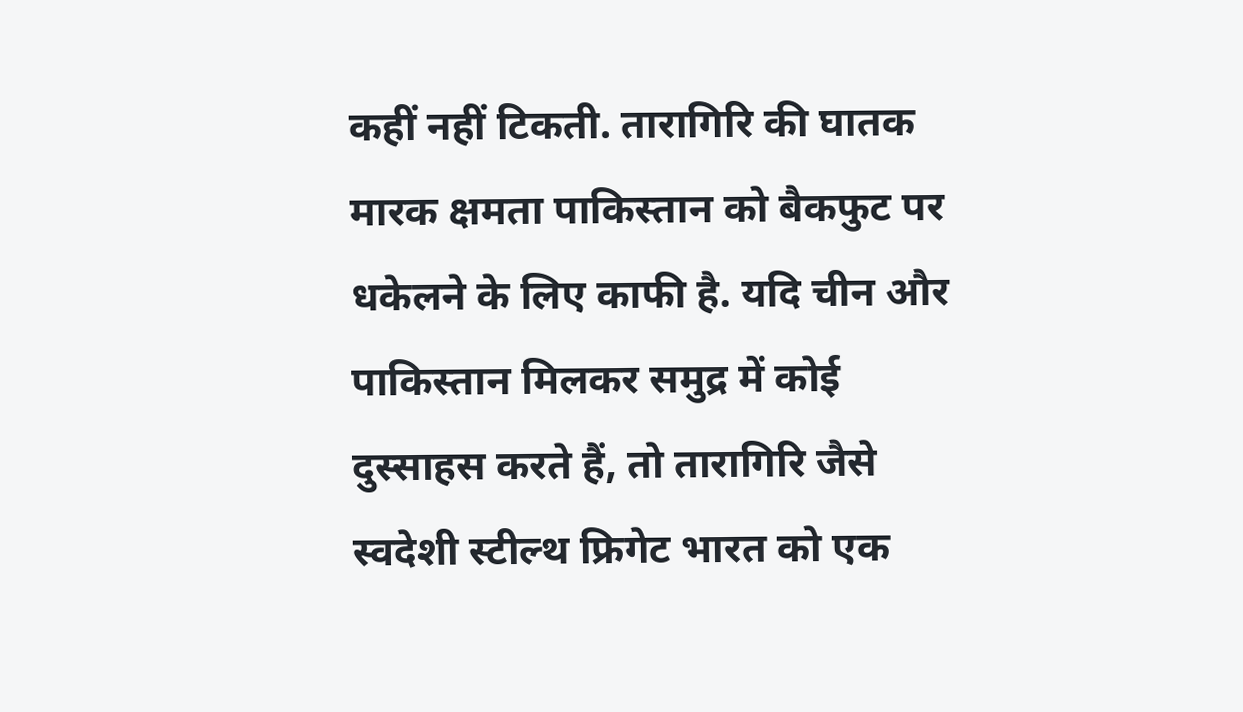कहीं नहीं टिकती. तारागिरि की घातक मारक क्षमता पाकिस्तान को बैकफुट पर धकेलने के लिए काफी है. यदि चीन और पाकिस्तान मिलकर समुद्र में कोई दुस्साहस करते हैं, तो तारागिरि जैसे स्वदेशी स्टील्थ फ्रिगेट भारत को एक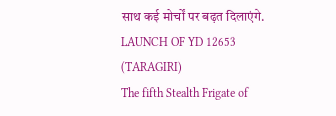साथ कई मोर्चों पर बढ़त दिलाएंगे.
LAUNCH OF YD 12653 (TARAGIRI)
The fifth Stealth Frigate of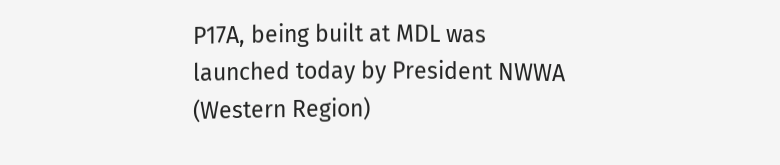P17A, being built at MDL was launched today by President NWWA (Western Region)